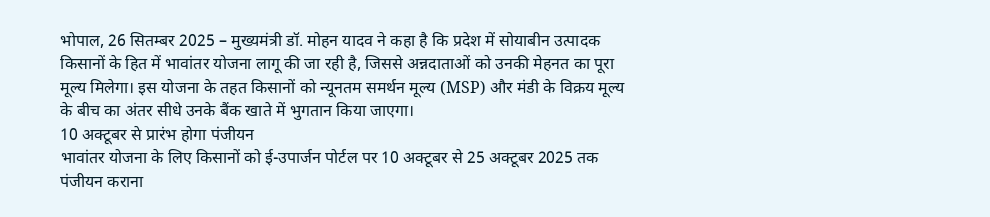भोपाल, 26 सितम्बर 2025 – मुख्यमंत्री डॉ. मोहन यादव ने कहा है कि प्रदेश में सोयाबीन उत्पादक किसानों के हित में भावांतर योजना लागू की जा रही है, जिससे अन्नदाताओं को उनकी मेहनत का पूरा मूल्य मिलेगा। इस योजना के तहत किसानों को न्यूनतम समर्थन मूल्य (MSP) और मंडी के विक्रय मूल्य के बीच का अंतर सीधे उनके बैंक खाते में भुगतान किया जाएगा।
10 अक्टूबर से प्रारंभ होगा पंजीयन
भावांतर योजना के लिए किसानों को ई-उपार्जन पोर्टल पर 10 अक्टूबर से 25 अक्टूबर 2025 तक पंजीयन कराना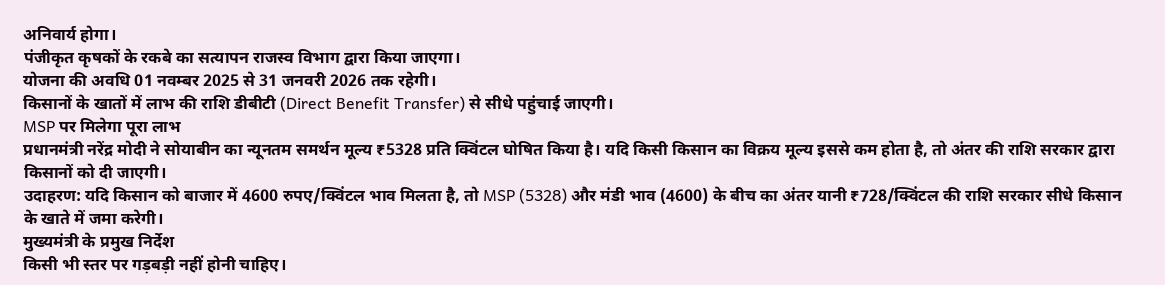अनिवार्य होगा।
पंजीकृत कृषकों के रकबे का सत्यापन राजस्व विभाग द्वारा किया जाएगा।
योजना की अवधि 01 नवम्बर 2025 से 31 जनवरी 2026 तक रहेगी।
किसानों के खातों में लाभ की राशि डीबीटी (Direct Benefit Transfer) से सीधे पहुंचाई जाएगी।
MSP पर मिलेगा पूरा लाभ
प्रधानमंत्री नरेंद्र मोदी ने सोयाबीन का न्यूनतम समर्थन मूल्य ₹5328 प्रति क्विंटल घोषित किया है। यदि किसी किसान का विक्रय मूल्य इससे कम होता है, तो अंतर की राशि सरकार द्वारा किसानों को दी जाएगी।
उदाहरण: यदि किसान को बाजार में 4600 रुपए/क्विंटल भाव मिलता है, तो MSP (5328) और मंडी भाव (4600) के बीच का अंतर यानी ₹728/क्विंटल की राशि सरकार सीधे किसान के खाते में जमा करेगी।
मुख्यमंत्री के प्रमुख निर्देश
किसी भी स्तर पर गड़बड़ी नहीं होनी चाहिए।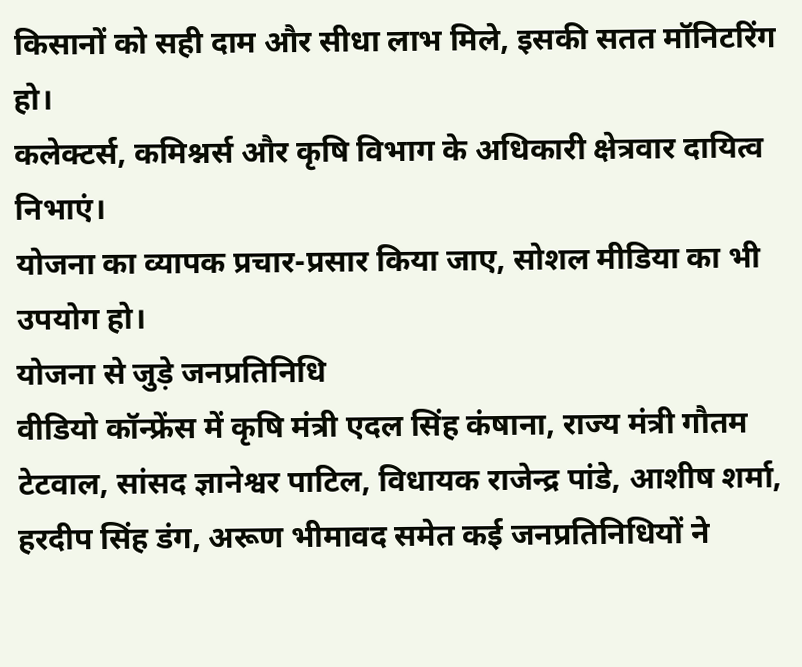किसानों को सही दाम और सीधा लाभ मिले, इसकी सतत मॉनिटरिंग हो।
कलेक्टर्स, कमिश्नर्स और कृषि विभाग के अधिकारी क्षेत्रवार दायित्व निभाएं।
योजना का व्यापक प्रचार-प्रसार किया जाए, सोशल मीडिया का भी उपयोग हो।
योजना से जुड़े जनप्रतिनिधि
वीडियो कॉन्फ्रेंस में कृषि मंत्री एदल सिंह कंषाना, राज्य मंत्री गौतम टेटवाल, सांसद ज्ञानेश्वर पाटिल, विधायक राजेन्द्र पांडे, आशीष शर्मा, हरदीप सिंह डंग, अरूण भीमावद समेत कई जनप्रतिनिधियों ने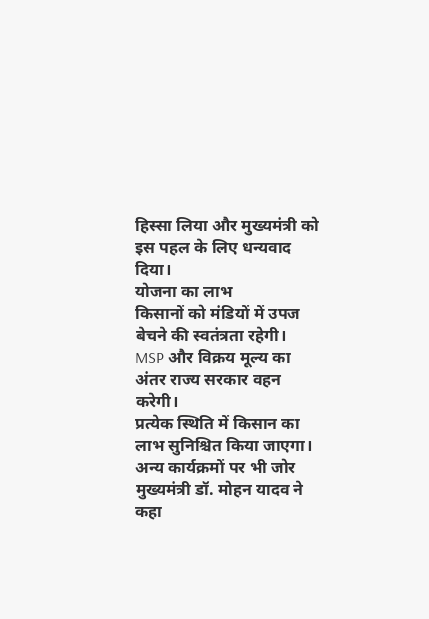हिस्सा लिया और मुख्यमंत्री को इस पहल के लिए धन्यवाद दिया।
योजना का लाभ
किसानों को मंडियों में उपज बेचने की स्वतंत्रता रहेगी।
MSP और विक्रय मूल्य का अंतर राज्य सरकार वहन करेगी।
प्रत्येक स्थिति में किसान का लाभ सुनिश्चित किया जाएगा।
अन्य कार्यक्रमों पर भी जोर
मुख्यमंत्री डॉ. मोहन यादव ने कहा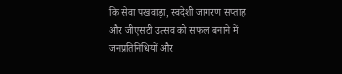कि सेवा पखवाड़ा, स्वदेशी जागरण सप्ताह और जीएसटी उत्सव को सफल बनाने में जनप्रतिनिधियों और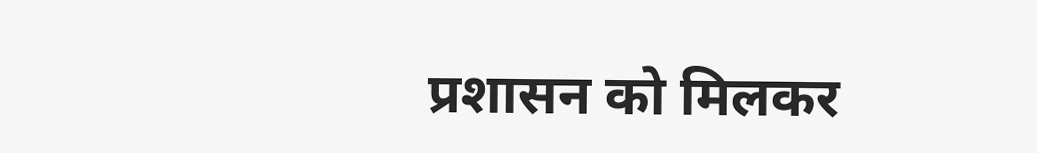प्रशासन को मिलकर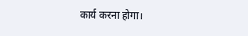कार्य करना होगा।